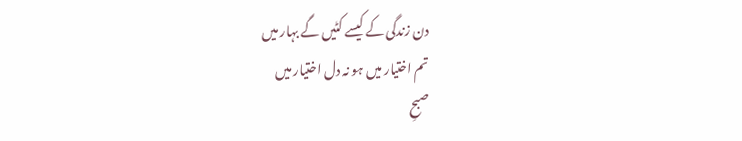دن زندگی کے کیسے کٹیں گے بہار میں
تم اختیار میں ہو نہ دل اختیار میں
صبحِ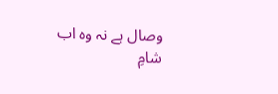وصال ہے نہ وہ اب شامِ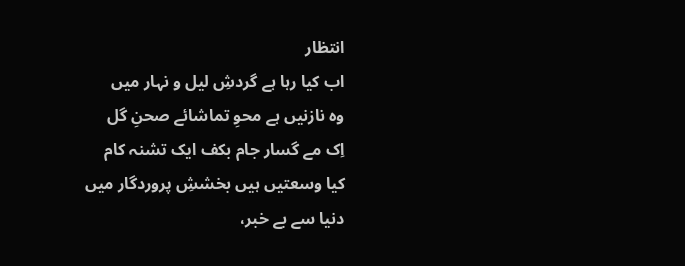انتظار
اب کیا رہا ہے گردشِ لیل و نہار میں
وہ نازنیں ہے محوِ تماشائے صحنِ گل
اِک مے گسار جام بکف ایک تشنہ کام
کیا وسعتیں ہیں بخششِ پروردگار میں
دنیا سے بے خبر،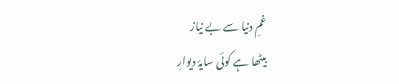غمِ دنیا سے بے نیاز
بیٹھا ہے کوئی سایۂ دیوارِ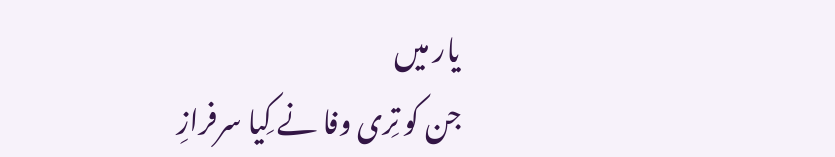یار میں
جن کو تِری وفا نے کِیا سرفرازِ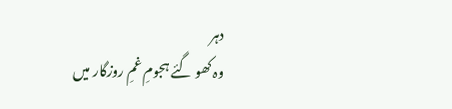دہر
وہ کھو گئے ہجومِ غمِ روزگار میں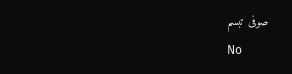صوفی تبسم
No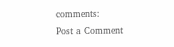comments:
Post a Comment